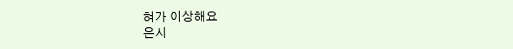혀가 이상해요
은시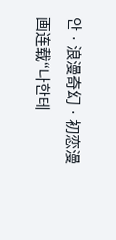안 · 浪漫奇幻 · 初恋漫画连载“나한테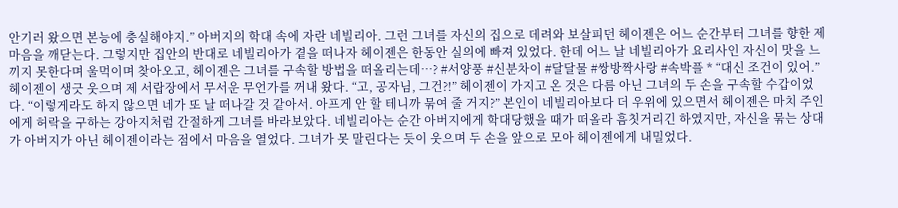안기러 왔으면 본능에 충실해야지.” 아버지의 학대 속에 자란 네빌리아. 그런 그녀를 자신의 집으로 데려와 보살피던 헤이젠은 어느 순간부터 그녀를 향한 제 마음을 깨닫는다. 그렇지만 집안의 반대로 네빌리아가 곁을 떠나자 헤이젠은 한동안 실의에 빠져 있었다. 한데 어느 날 네빌리아가 요리사인 자신이 맛을 느끼지 못한다며 울먹이며 찾아오고, 헤이젠은 그녀를 구속할 방법을 떠올리는데…? #서양풍 #신분차이 #달달물 #쌍방짝사랑 #속박플 * “대신 조건이 있어.” 헤이젠이 생긋 웃으며 제 서랍장에서 무서운 무언가를 꺼내 왔다. “고, 공자님, 그건?!” 헤이젠이 가지고 온 것은 다름 아닌 그녀의 두 손을 구속할 수갑이었다. “이렇게라도 하지 않으면 네가 또 날 떠나갈 것 같아서. 아프게 안 할 테니까 묶여 줄 거지?” 본인이 네빌리아보다 더 우위에 있으면서 헤이젠은 마치 주인에게 허락을 구하는 강아지처럼 간절하게 그녀를 바라보았다. 네빌리아는 순간 아버지에게 학대당했을 때가 떠올라 흠칫거리긴 하였지만, 자신을 묶는 상대가 아버지가 아닌 헤이젠이라는 점에서 마음을 열었다. 그녀가 못 말린다는 듯이 웃으며 두 손을 앞으로 모아 헤이젠에게 내밀었다.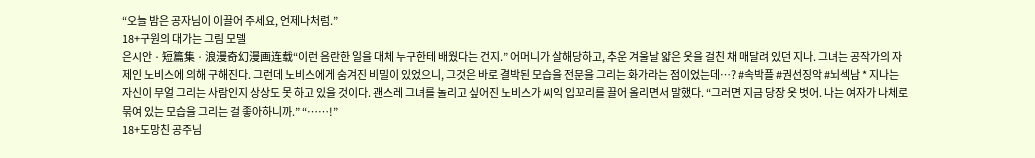“오늘 밤은 공자님이 이끌어 주세요, 언제나처럼.”
18+구원의 대가는 그림 모델
은시안 · 短篇集 · 浪漫奇幻漫画连载“이런 음란한 일을 대체 누구한테 배웠다는 건지.” 어머니가 살해당하고, 추운 겨울날 얇은 옷을 걸친 채 매달려 있던 지나. 그녀는 공작가의 자제인 노비스에 의해 구해진다. 그런데 노비스에게 숨겨진 비밀이 있었으니, 그것은 바로 결박된 모습을 전문을 그리는 화가라는 점이었는데…? #속박플 #권선징악 #뇌섹남 * 지나는 자신이 무얼 그리는 사람인지 상상도 못 하고 있을 것이다. 괜스레 그녀를 놀리고 싶어진 노비스가 씨익 입꼬리를 끌어 올리면서 말했다. “그러면 지금 당장 옷 벗어. 나는 여자가 나체로 묶여 있는 모습을 그리는 걸 좋아하니까.” “……!”
18+도망친 공주님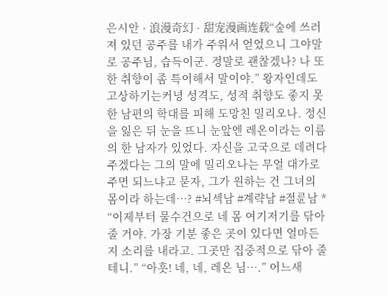은시안 · 浪漫奇幻 · 甜宠漫画连载“숲에 쓰러져 있던 공주를 내가 주워서 얻었으니 그야말로 공주님, 습득이군. 정말로 괜찮겠나? 나 또한 취향이 좀 특이해서 말이야.” 왕자인데도 고상하기는커녕 성격도, 성적 취향도 좋지 못한 남편의 학대를 피해 도망친 밀리오나. 정신을 잃은 뒤 눈을 뜨니 눈앞엔 레온이라는 이름의 한 남자가 있었다. 자신을 고국으로 데려다주겠다는 그의 말에 밀리오나는 무얼 대가로 주면 되느냐고 묻자, 그가 원하는 건 그녀의 몸이라 하는데…? #뇌섹남 #계략남 #절륜남 * “이제부터 물수건으로 네 몸 여기저기를 닦아 줄 거야. 가장 기분 좋은 곳이 있다면 얼마든지 소리를 내라고. 그곳만 집중적으로 닦아 줄 테니.” “아흣! 네, 네, 레온 님….” 어느새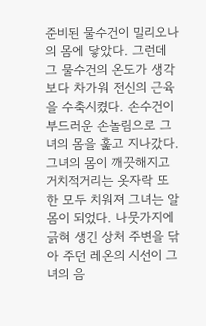준비된 물수건이 밀리오나의 몸에 닿았다. 그런데 그 물수건의 온도가 생각보다 차가워 전신의 근육을 수축시켰다. 손수건이 부드러운 손놀림으로 그녀의 몸을 훑고 지나갔다. 그녀의 몸이 깨끗해지고 거치적거리는 옷자락 또한 모두 치워져 그녀는 알몸이 되었다. 나뭇가지에 긁혀 생긴 상처 주변을 닦아 주던 레온의 시선이 그녀의 음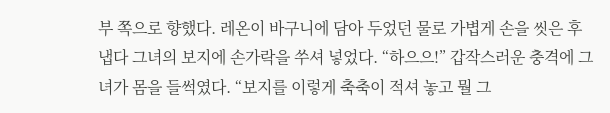부 쪽으로 향했다. 레온이 바구니에 담아 두었던 물로 가볍게 손을 씻은 후 냅다 그녀의 보지에 손가락을 쑤셔 넣었다. “하으으!” 갑작스러운 충격에 그녀가 몸을 들썩였다. “보지를 이렇게 축축이 적셔 놓고 뭘 그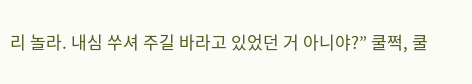리 놀라. 내심 쑤셔 주길 바라고 있었던 거 아니야?” 쿨쩍, 쿨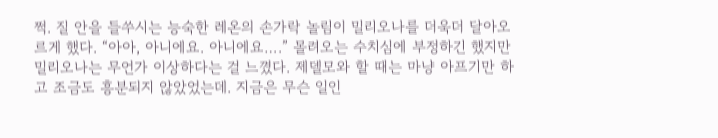쩍. 질 안을 들쑤시는 능숙한 레온의 손가락 놀림이 밀리오나를 더욱더 달아오르게 했다. “아아, 아니에요. 아니에요….” 몰려오는 수치심에 부정하긴 했지만 밀리오나는 무언가 이상하다는 걸 느꼈다. 제델모와 할 때는 마냥 아프기만 하고 조금도 흥분되지 않았었는데. 지금은 무슨 일인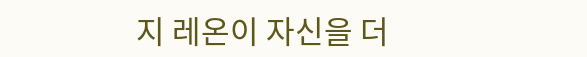지 레온이 자신을 더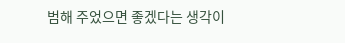범해 주었으면 좋겠다는 생각이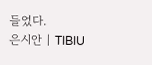들었다.
은시안 | TIBIU